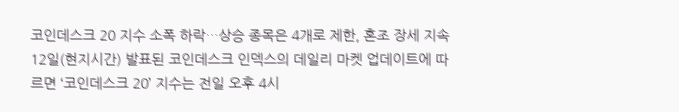코인데스크 20 지수 소폭 하락…상승 종목은 4개로 제한, 혼조 장세 지속
12일(현지시간) 발표된 코인데스크 인덱스의 데일리 마켓 업데이트에 따르면 ‘코인데스크 20’ 지수는 전일 오후 4시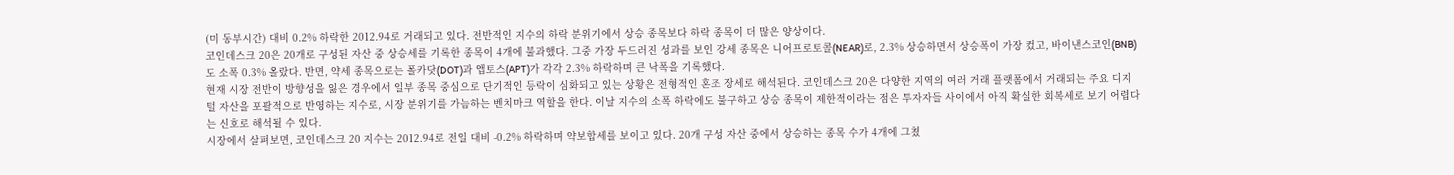(미 동부시간) 대비 0.2% 하락한 2012.94로 거래되고 있다. 전반적인 지수의 하락 분위기에서 상승 종목보다 하락 종목이 더 많은 양상이다.
코인데스크 20은 20개로 구성된 자산 중 상승세를 기록한 종목이 4개에 불과했다. 그중 가장 두드러진 성과를 보인 강세 종목은 니어프로토콜(NEAR)로, 2.3% 상승하면서 상승폭이 가장 컸고, 바이낸스코인(BNB)도 소폭 0.3% 올랐다. 반면, 약세 종목으로는 폴카닷(DOT)과 앱토스(APT)가 각각 2.3% 하락하며 큰 낙폭을 기록했다.
현재 시장 전반이 방향성을 잃은 경우에서 일부 종목 중심으로 단기적인 등락이 심화되고 있는 상황은 전형적인 혼조 장세로 해석된다. 코인데스크 20은 다양한 지역의 여러 거래 플랫폼에서 거래되는 주요 디지털 자산을 포괄적으로 반영하는 지수로, 시장 분위기를 가늠하는 벤치마크 역할을 한다. 이날 지수의 소폭 하락에도 불구하고 상승 종목이 제한적이라는 점은 투자자들 사이에서 아직 확실한 회복세로 보기 어렵다는 신호로 해석될 수 있다.
시장에서 살펴보면, 코인데스크 20 지수는 2012.94로 전일 대비 -0.2% 하락하며 약보합세를 보이고 있다. 20개 구성 자산 중에서 상승하는 종목 수가 4개에 그쳤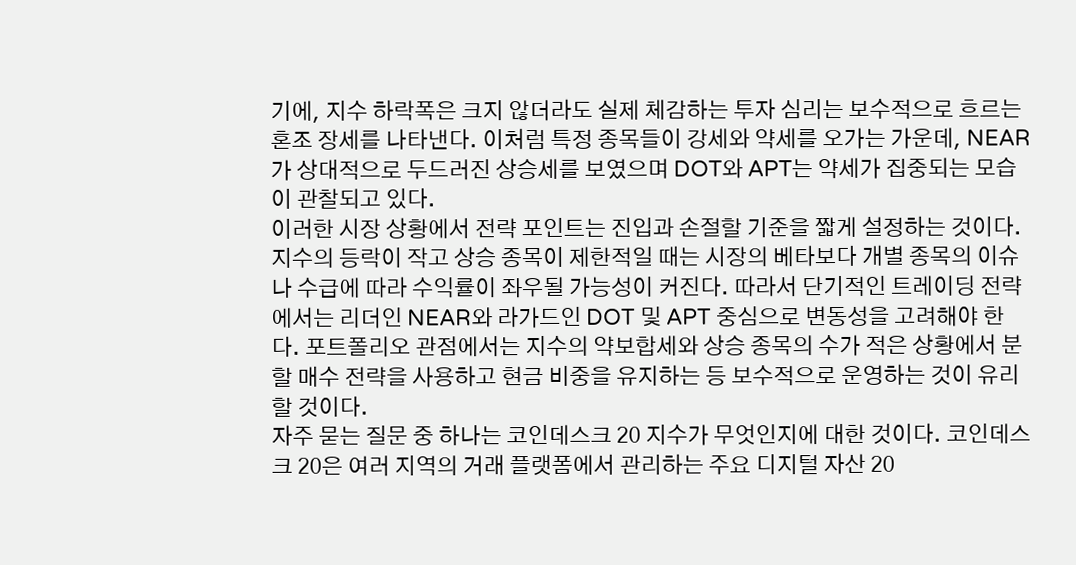기에, 지수 하락폭은 크지 않더라도 실제 체감하는 투자 심리는 보수적으로 흐르는 혼조 장세를 나타낸다. 이처럼 특정 종목들이 강세와 약세를 오가는 가운데, NEAR가 상대적으로 두드러진 상승세를 보였으며 DOT와 APT는 약세가 집중되는 모습이 관찰되고 있다.
이러한 시장 상황에서 전략 포인트는 진입과 손절할 기준을 짧게 설정하는 것이다. 지수의 등락이 작고 상승 종목이 제한적일 때는 시장의 베타보다 개별 종목의 이슈나 수급에 따라 수익률이 좌우될 가능성이 커진다. 따라서 단기적인 트레이딩 전략에서는 리더인 NEAR와 라가드인 DOT 및 APT 중심으로 변동성을 고려해야 한다. 포트폴리오 관점에서는 지수의 약보합세와 상승 종목의 수가 적은 상황에서 분할 매수 전략을 사용하고 현금 비중을 유지하는 등 보수적으로 운영하는 것이 유리할 것이다.
자주 묻는 질문 중 하나는 코인데스크 20 지수가 무엇인지에 대한 것이다. 코인데스크 20은 여러 지역의 거래 플랫폼에서 관리하는 주요 디지털 자산 20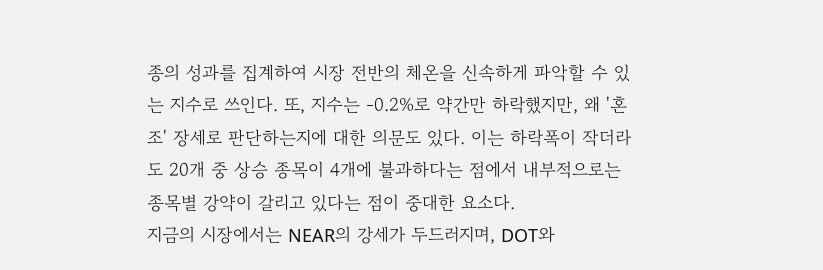종의 성과를 집계하여 시장 전반의 체온을 신속하게 파악할 수 있는 지수로 쓰인다. 또, 지수는 -0.2%로 약간만 하락했지만, 왜 '혼조' 장세로 판단하는지에 대한 의문도 있다. 이는 하락폭이 작더라도 20개 중 상승 종목이 4개에 불과하다는 점에서 내부적으로는 종목별 강약이 갈리고 있다는 점이 중대한 요소다.
지금의 시장에서는 NEAR의 강세가 두드러지며, DOT와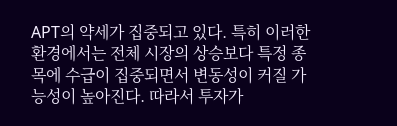APT의 약세가 집중되고 있다. 특히 이러한 환경에서는 전체 시장의 상승보다 특정 종목에 수급이 집중되면서 변동성이 커질 가능성이 높아진다. 따라서 투자가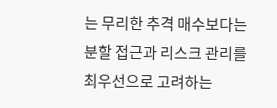는 무리한 추격 매수보다는 분할 접근과 리스크 관리를 최우선으로 고려하는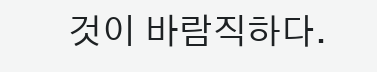것이 바람직하다.